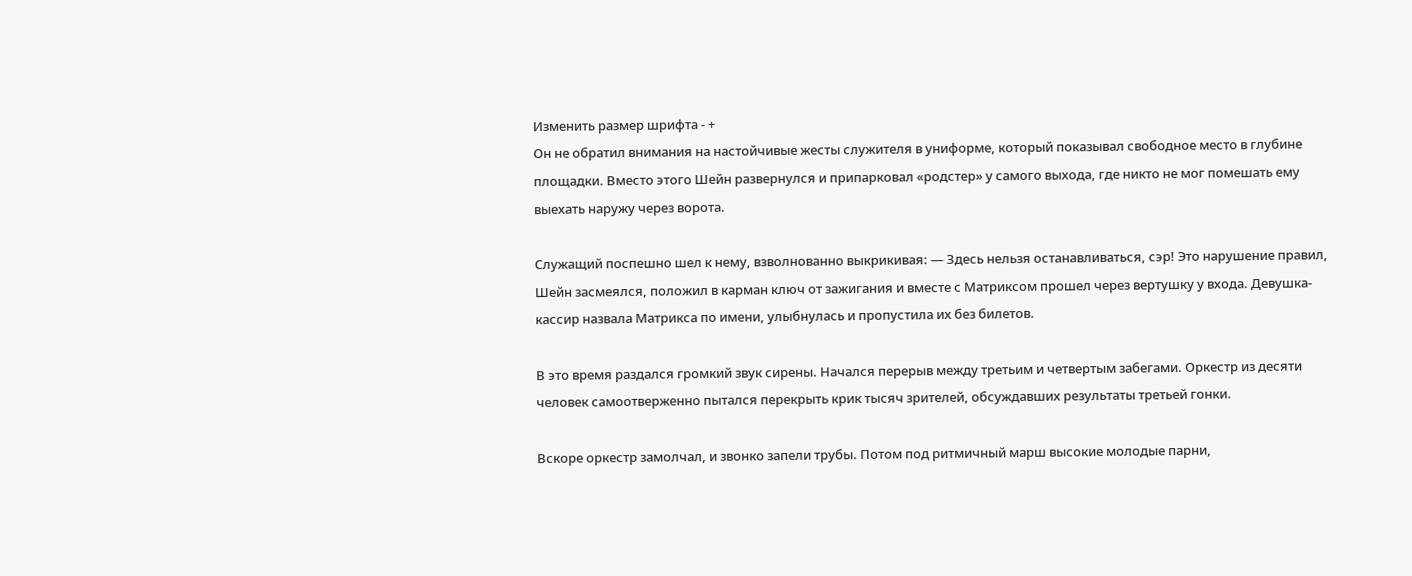Изменить размер шрифта - +
Он не обратил внимания на настойчивые жесты служителя в униформе, который показывал свободное место в глубине площадки. Вместо этого Шейн развернулся и припарковал «родстер» у самого выхода, где никто не мог помешать ему выехать наружу через ворота.

Служащий поспешно шел к нему, взволнованно выкрикивая: — Здесь нельзя останавливаться, сэр! Это нарушение правил, Шейн засмеялся, положил в карман ключ от зажигания и вместе с Матриксом прошел через вертушку у входа. Девушка-кассир назвала Матрикса по имени, улыбнулась и пропустила их без билетов.

В это время раздался громкий звук сирены. Начался перерыв между третьим и четвертым забегами. Оркестр из десяти человек самоотверженно пытался перекрыть крик тысяч зрителей, обсуждавших результаты третьей гонки.

Вскоре оркестр замолчал, и звонко запели трубы. Потом под ритмичный марш высокие молодые парни,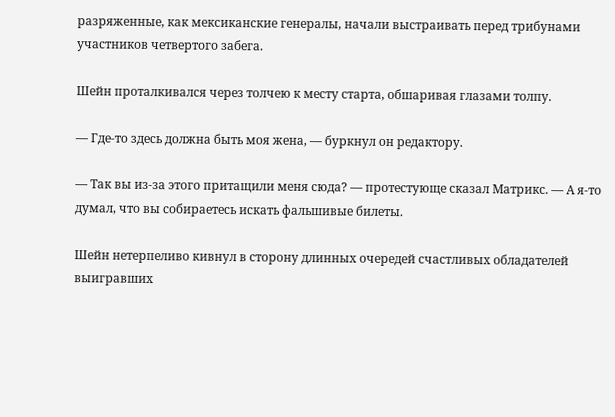разряженные, как мексиканские генералы, начали выстраивать перед трибунами участников четвертого забега.

Шейн проталкивался через толчею к месту старта, обшаривая глазами толпу.

— Где-то здесь должна быть моя жена, — буркнул он редактору.

— Так вы из-за этого притащили меня сюда? — протестующе сказал Матрикс. — А я-то думал, что вы собираетесь искать фальшивые билеты.

Шейн нетерпеливо кивнул в сторону длинных очередей счастливых обладателей выигравших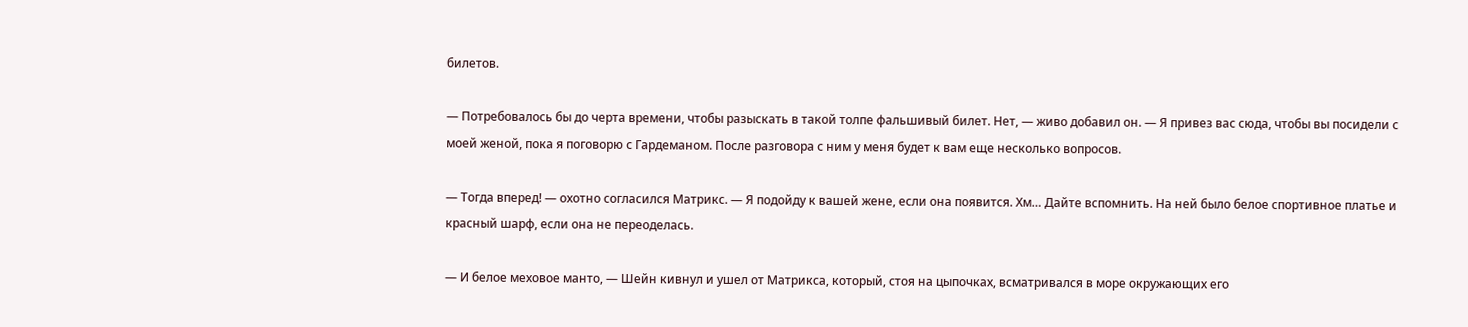билетов.

— Потребовалось бы до черта времени, чтобы разыскать в такой толпе фальшивый билет. Нет, — живо добавил он. — Я привез вас сюда, чтобы вы посидели с моей женой, пока я поговорю с Гардеманом. После разговора с ним у меня будет к вам еще несколько вопросов.

— Тогда вперед! — охотно согласился Матрикс. — Я подойду к вашей жене, если она появится. Хм… Дайте вспомнить. На ней было белое спортивное платье и красный шарф, если она не переоделась.

— И белое меховое манто, — Шейн кивнул и ушел от Матрикса, который, стоя на цыпочках, всматривался в море окружающих его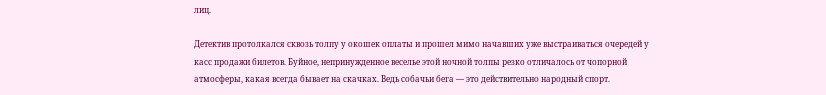лиц.

Детектив протолкался сквозь толпу у окошек оплаты и прошел мимо начавших уже выстраиваться очередей у касс продажи билетов. Буйное, непринужденное веселье этой ночной толпы резко отличалось от чопорной атмосферы, какая всегда бывает на скачках. Ведь собачьи бега — это действительно народный спорт.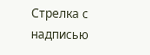Стрелка с надписью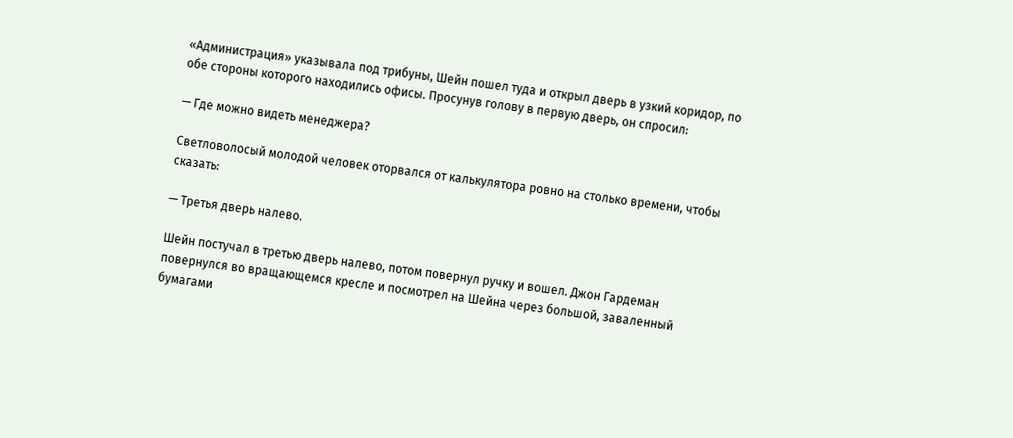«Администрация» указывала под трибуны, Шейн пошел туда и открыл дверь в узкий коридор, по обе стороны которого находились офисы. Просунув голову в первую дверь, он спросил:

— Где можно видеть менеджера?

Светловолосый молодой человек оторвался от калькулятора ровно на столько времени, чтобы сказать:

— Третья дверь налево.

Шейн постучал в третью дверь налево, потом повернул ручку и вошел. Джон Гардеман повернулся во вращающемся кресле и посмотрел на Шейна через большой, заваленный бумагами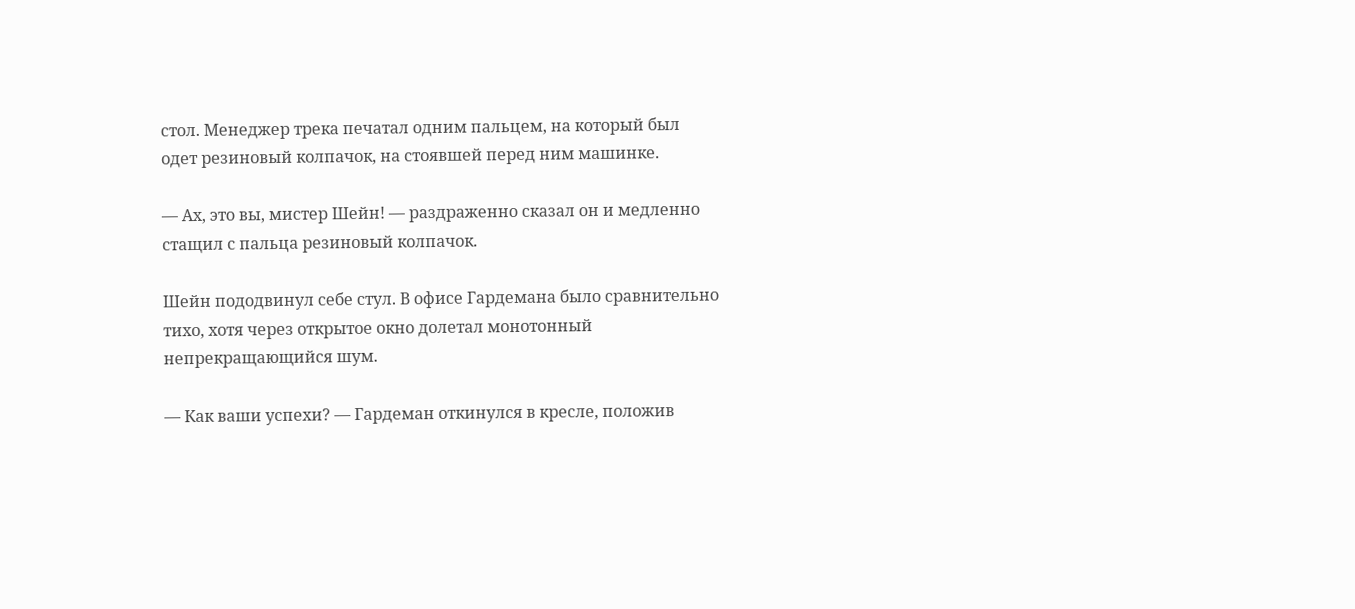стол. Менеджер трека печатал одним пальцем, на который был одет резиновый колпачок, на стоявшей перед ним машинке.

— Ах, это вы, мистер Шейн! — раздраженно сказал он и медленно стащил с пальца резиновый колпачок.

Шейн пододвинул себе стул. В офисе Гардемана было сравнительно тихо, хотя через открытое окно долетал монотонный непрекращающийся шум.

— Как ваши успехи? — Гардеман откинулся в кресле, положив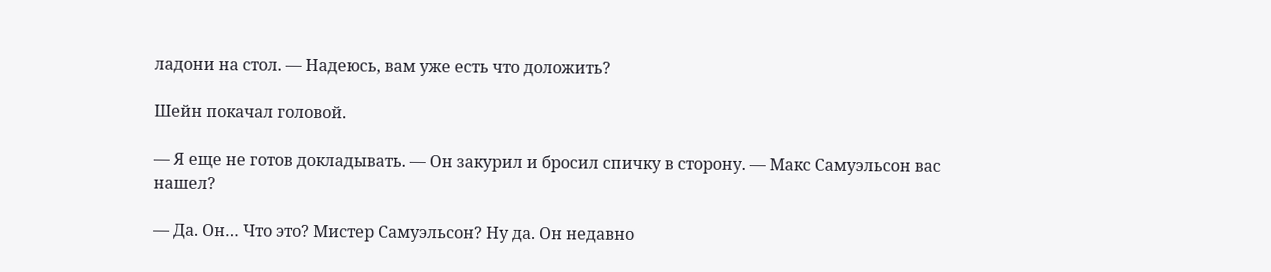ладони на стол. — Надеюсь, вам уже есть что доложить?

Шейн покачал головой.

— Я еще не готов докладывать. — Он закурил и бросил спичку в сторону. — Макс Самуэльсон вас нашел?

— Да. Он… Что это? Мистер Самуэльсон? Ну да. Он недавно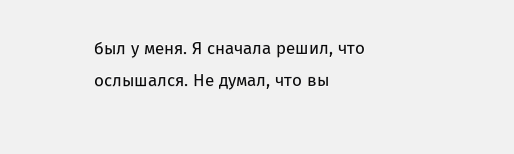был у меня. Я сначала решил, что ослышался. Не думал, что вы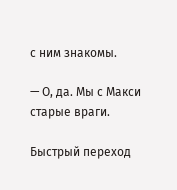с ним знакомы.

— О, да. Мы с Макси старые враги.

Быстрый переход